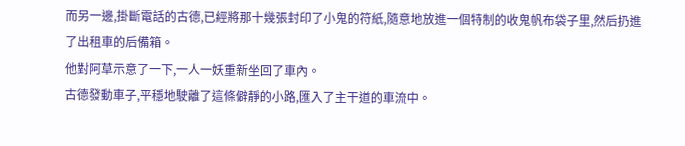而另一邊,掛斷電話的古德,已經將那十幾張封印了小鬼的符紙,隨意地放進一個特制的收鬼帆布袋子里,然后扔進了出租車的后備箱。
他對阿草示意了一下,一人一妖重新坐回了車內。
古德發動車子,平穩地駛離了這條僻靜的小路,匯入了主干道的車流中。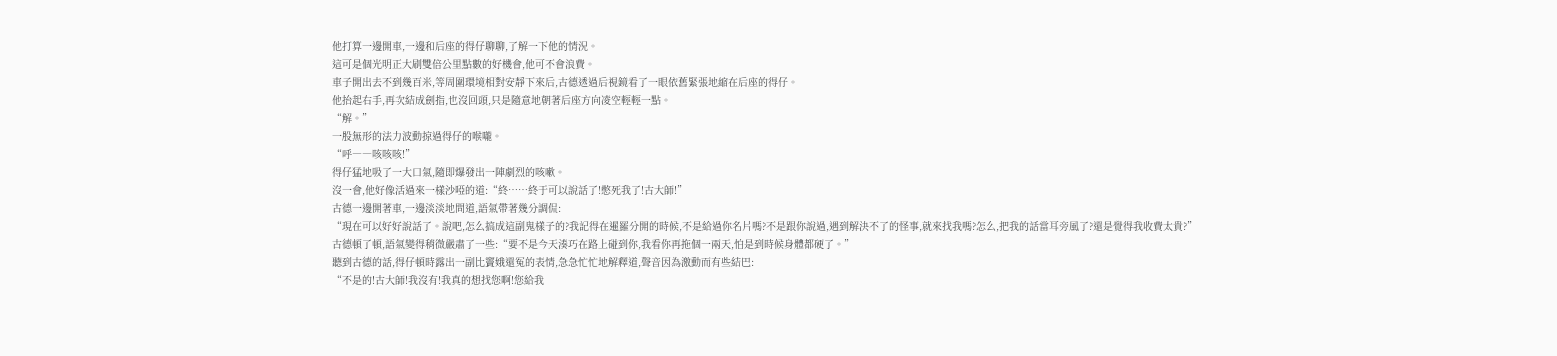他打算一邊開車,一邊和后座的得仔聊聊,了解一下他的情況。
這可是個光明正大刷雙倍公里點數的好機會,他可不會浪費。
車子開出去不到幾百米,等周圍環境相對安靜下來后,古德透過后視鏡看了一眼依舊緊張地縮在后座的得仔。
他抬起右手,再次結成劍指,也沒回頭,只是隨意地朝著后座方向凌空輕輕一點。
“解。”
一股無形的法力波動掠過得仔的喉嚨。
“呼――咳咳咳!”
得仔猛地吸了一大口氣,隨即爆發出一陣劇烈的咳嗽。
沒一會,他好像活過來一樣沙啞的道:“終……終于可以說話了!憋死我了!古大師!”
古德一邊開著車,一邊淡淡地問道,語氣帶著幾分調侃:
“現在可以好好說話了。說吧,怎么搞成這副鬼樣子的?我記得在暹羅分開的時候,不是給過你名片嗎?不是跟你說過,遇到解決不了的怪事,就來找我嗎?怎么,把我的話當耳旁風了?還是覺得我收費太貴?”
古德頓了頓,語氣變得稍微嚴肅了一些:“要不是今天湊巧在路上碰到你,我看你再拖個一兩天,怕是到時候身體都硬了。”
聽到古德的話,得仔頓時露出一副比竇娥還冤的表情,急急忙忙地解釋道,聲音因為激動而有些結巴:
“不是的!古大師!我沒有!我真的想找您啊!您給我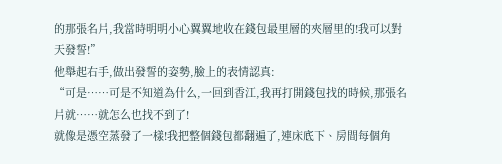的那張名片,我當時明明小心翼翼地收在錢包最里層的夾層里的!我可以對天發誓!”
他舉起右手,做出發誓的姿勢,臉上的表情認真:
“可是……可是不知道為什么,一回到香江,我再打開錢包找的時候,那張名片就……就怎么也找不到了!
就像是憑空蒸發了一樣!我把整個錢包都翻遍了,連床底下、房間每個角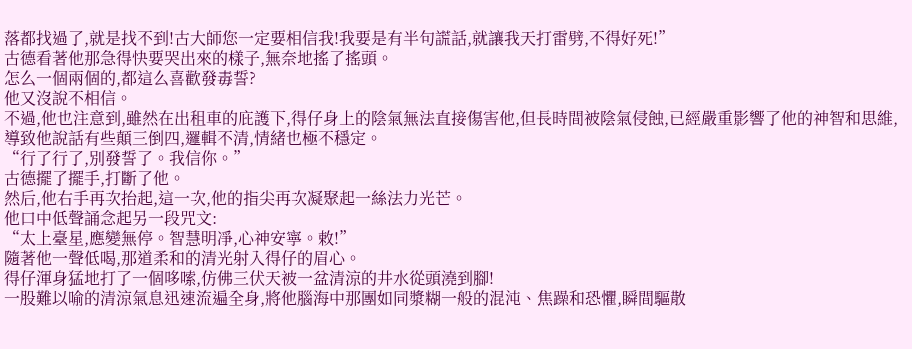落都找過了,就是找不到!古大師您一定要相信我!我要是有半句謊話,就讓我天打雷劈,不得好死!”
古德看著他那急得快要哭出來的樣子,無奈地搖了搖頭。
怎么一個兩個的,都這么喜歡發毒誓?
他又沒說不相信。
不過,他也注意到,雖然在出租車的庇護下,得仔身上的陰氣無法直接傷害他,但長時間被陰氣侵蝕,已經嚴重影響了他的神智和思維,導致他說話有些顛三倒四,邏輯不清,情緒也極不穩定。
“行了行了,別發誓了。我信你。”
古德擺了擺手,打斷了他。
然后,他右手再次抬起,這一次,他的指尖再次凝聚起一絲法力光芒。
他口中低聲誦念起另一段咒文:
“太上臺星,應變無停。智慧明凈,心神安寧。敕!”
隨著他一聲低喝,那道柔和的清光射入得仔的眉心。
得仔渾身猛地打了一個哆嗦,仿佛三伏天被一盆清涼的井水從頭澆到腳!
一股難以喻的清涼氣息迅速流遍全身,將他腦海中那團如同漿糊一般的混沌、焦躁和恐懼,瞬間驅散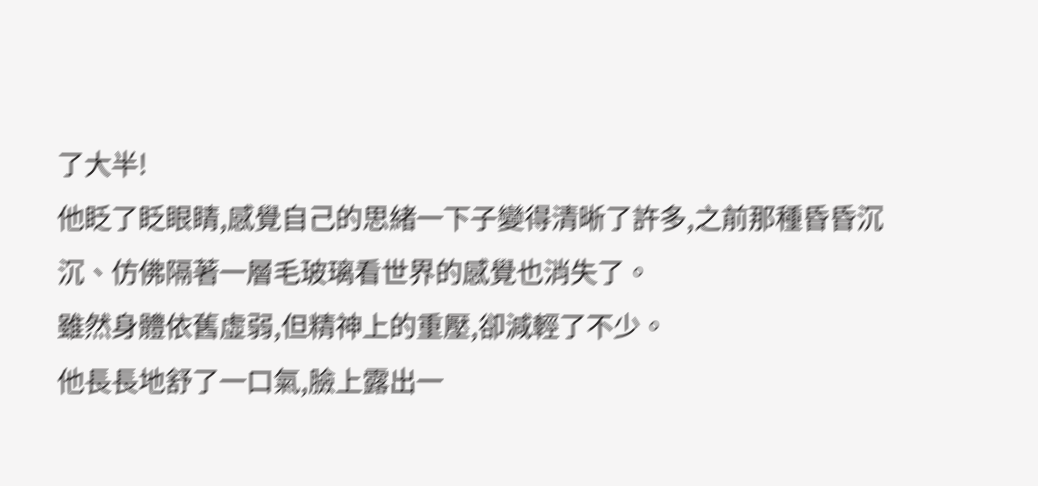了大半!
他眨了眨眼睛,感覺自己的思緒一下子變得清晰了許多,之前那種昏昏沉沉、仿佛隔著一層毛玻璃看世界的感覺也消失了。
雖然身體依舊虛弱,但精神上的重壓,卻減輕了不少。
他長長地舒了一口氣,臉上露出一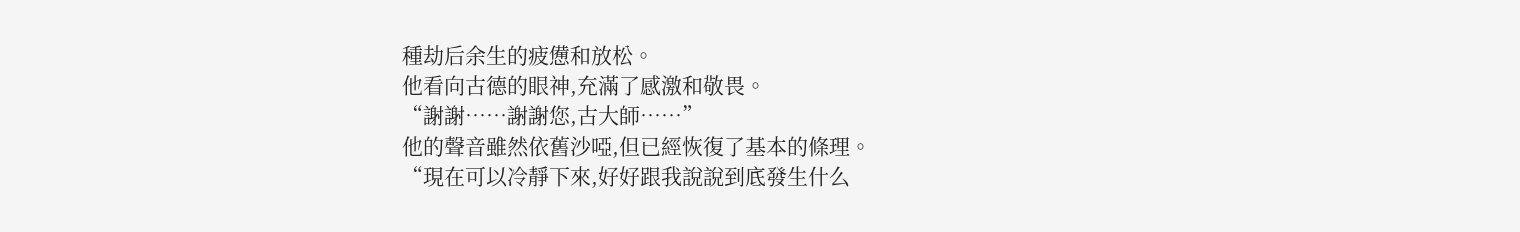種劫后余生的疲憊和放松。
他看向古德的眼神,充滿了感激和敬畏。
“謝謝……謝謝您,古大師……”
他的聲音雖然依舊沙啞,但已經恢復了基本的條理。
“現在可以冷靜下來,好好跟我說說到底發生什么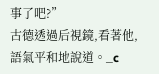事了吧?”
古德透過后視鏡,看著他,語氣平和地說道。_c